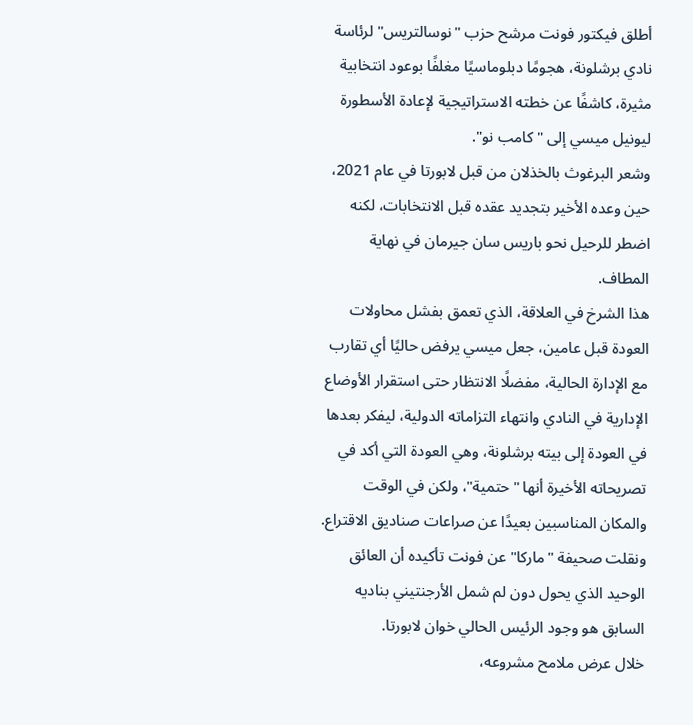أطلق فيكتور فونت مرشح حزب "نوسالتريس" لرئاسة نادي برشلونة، هجومًا دبلوماسيًا مغلفًا بوعود انتخابية مثيرة، كاشفًا عن خطته الاستراتيجية لإعادة الأسطورة ليونيل ميسي إلى "كامب نو".
وشعر البرغوث بالخذلان من قبل لابورتا في عام 2021، حين وعده الأخير بتجديد عقده قبل الانتخابات، لكنه اضطر للرحيل نحو باريس سان جيرمان في نهاية المطاف.
هذا الشرخ في العلاقة، الذي تعمق بفشل محاولات العودة قبل عامين، جعل ميسي يرفض حاليًا أي تقارب مع الإدارة الحالية، مفضلًا الانتظار حتى استقرار الأوضاع الإدارية في النادي وانتهاء التزاماته الدولية، ليفكر بعدها في العودة إلى بيته برشلونة، وهي العودة التي أكد في تصريحاته الأخيرة أنها "حتمية"، ولكن في الوقت والمكان المناسبين بعيدًا عن صراعات صناديق الاقتراع.
ونقلت صحيفة "ماركا" عن فونت تأكيده أن العائق الوحيد الذي يحول دون لم شمل الأرجنتيني بناديه السابق هو وجود الرئيس الحالي خوان لابورتا.
خلال عرض ملامح مشروعه،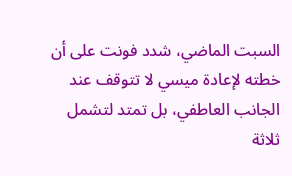السبت الماضي، شدد فونت على أن خطته لإعادة ميسي لا تتوقف عند الجانب العاطفي، بل تمتد لتشمل ثلاثة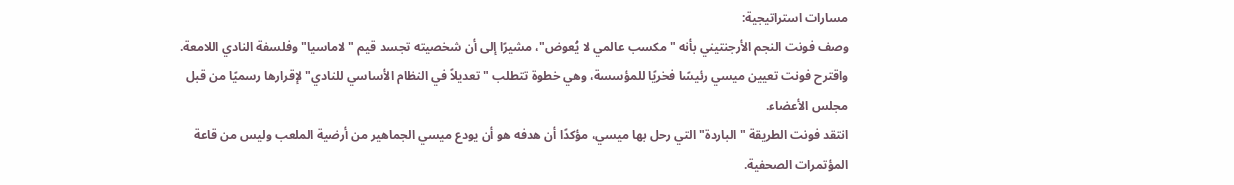مسارات استراتيجية:
وصف فونت النجم الأرجنتيني بأنه "مكسب عالمي لا يُعوض"، مشيرًا إلى أن شخصيته تجسد قيم "لاماسيا" وفلسفة النادي اللامعة.
واقترح فونت تعيين ميسي رئيسًا فخريًا للمؤسسة، وهي خطوة تتطلب "تعديلاً في النظام الأساسي للنادي" لإقرارها رسميًا من قبل مجلس الأعضاء.
انتقد فونت الطريقة "الباردة" التي رحل بها ميسي، مؤكدًا أن هدفه هو أن يودع ميسي الجماهير من أرضية الملعب وليس من قاعة المؤتمرات الصحفية.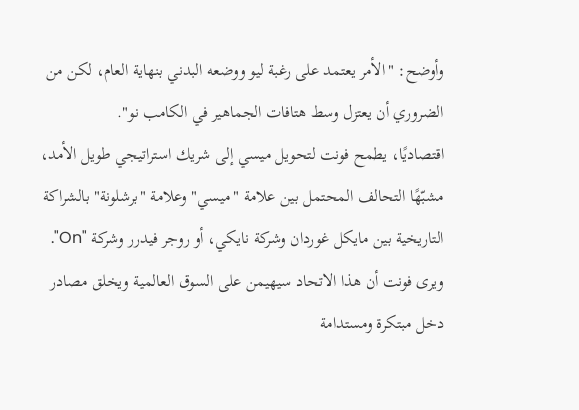وأوضح: "الأمر يعتمد على رغبة ليو ووضعه البدني بنهاية العام، لكن من الضروري أن يعتزل وسط هتافات الجماهير في الكامب نو".
اقتصاديًا، يطمح فونت لتحويل ميسي إلى شريك استراتيجي طويل الأمد، مشبّهًا التحالف المحتمل بين علامة "ميسي" وعلامة "برشلونة" بالشراكة التاريخية بين مايكل غوردان وشركة نايكي، أو روجر فيدرر وشركة "On".
ويرى فونت أن هذا الاتحاد سيهيمن على السوق العالمية ويخلق مصادر دخل مبتكرة ومستدامة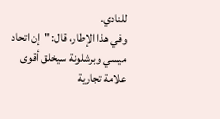للنادي.
وفي هذا الإطار، قال: "إن اتحاد ميسي وبرشلونة سيخلق أقوى علامة تجارية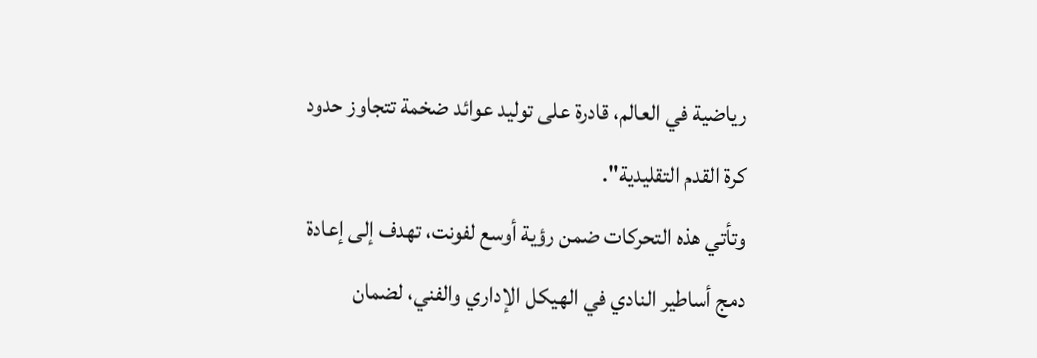رياضية في العالم، قادرة على توليد عوائد ضخمة تتجاوز حدود كرة القدم التقليدية".
وتأتي هذه التحركات ضمن رؤية أوسع لفونت، تهدف إلى إعادة دمج أساطير النادي في الهيكل الإداري والفني، لضمان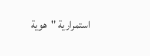استمرارية "هوية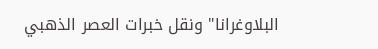البلاوغرانا" ونقل خبرات العصر الذهبي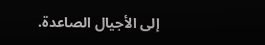إلى الأجيال الصاعدة.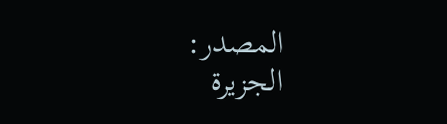المصدر:
الجزيرة